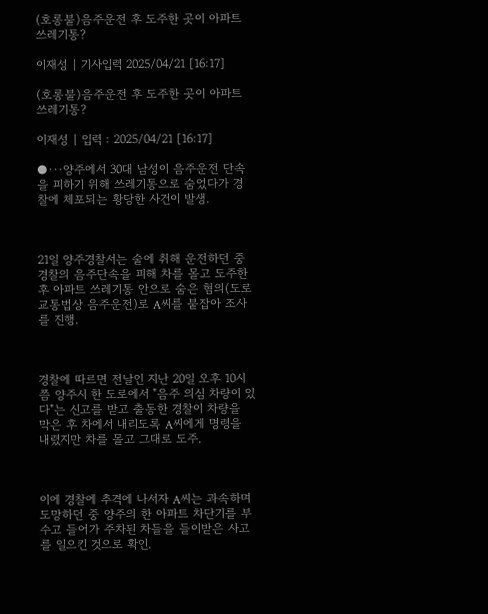(호롱불)음주운전 후 도주한 곳이 아파트 쓰레기통?

이재성 | 기사입력 2025/04/21 [16:17]

(호롱불)음주운전 후 도주한 곳이 아파트 쓰레기통?

이재성 | 입력 : 2025/04/21 [16:17]

●···양주에서 30대 남성이 음주운전 단속을 피하기 위해 쓰레기통으로 숨었다가 경찰에 체포되는 황당한 사건이 발생.



21일 양주경찰서는 술에 취해 운전하던 중 경찰의 음주단속을 피해 차를 몰고 도주한 후 아파트 쓰레기통 안으로 숨은 혐의(도로교통법상 음주운전)로 A씨를 붙잡아 조사를 진행.



경찰에 따르면 전날인 지난 20일 오후 10시쯤 양주시 한 도로에서 "음주 의심 차량이 있다"는 신고를 받고 출동한 경찰이 차량을 막은 후 차에서 내리도록 A씨에게 명령을 내렸지만 차를 몰고 그대로 도주.



이에 경찰에 추격에 나서자 A씨는 과속하며 도망하던 중 양주의 한 아파트 차단기를 부수고 들어가 주차된 차들을 들이받은 사고를 일으킨 것으로 확인.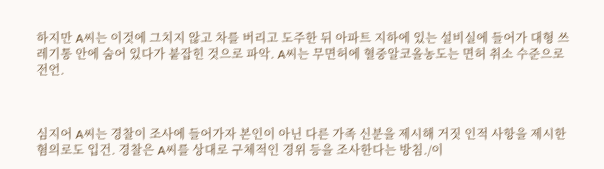하지만 A씨는 이것에 그치지 않고 차를 버리고 도주한 뒤 아파트 지하에 있는 설비실에 들어가 대형 쓰레기통 안에 숨어 있다가 붙잡힌 것으로 파악. A씨는 무면허에 혈중알코올농도는 면허 취소 수준으로 전언.



심지어 A씨는 경찰이 조사에 들어가자 본인이 아닌 다른 가족 신분을 제시해 거짓 인적 사항을 제시한 혐의로도 입건. 경찰은 A씨를 상대로 구체적인 경위 등을 조사한다는 방침./이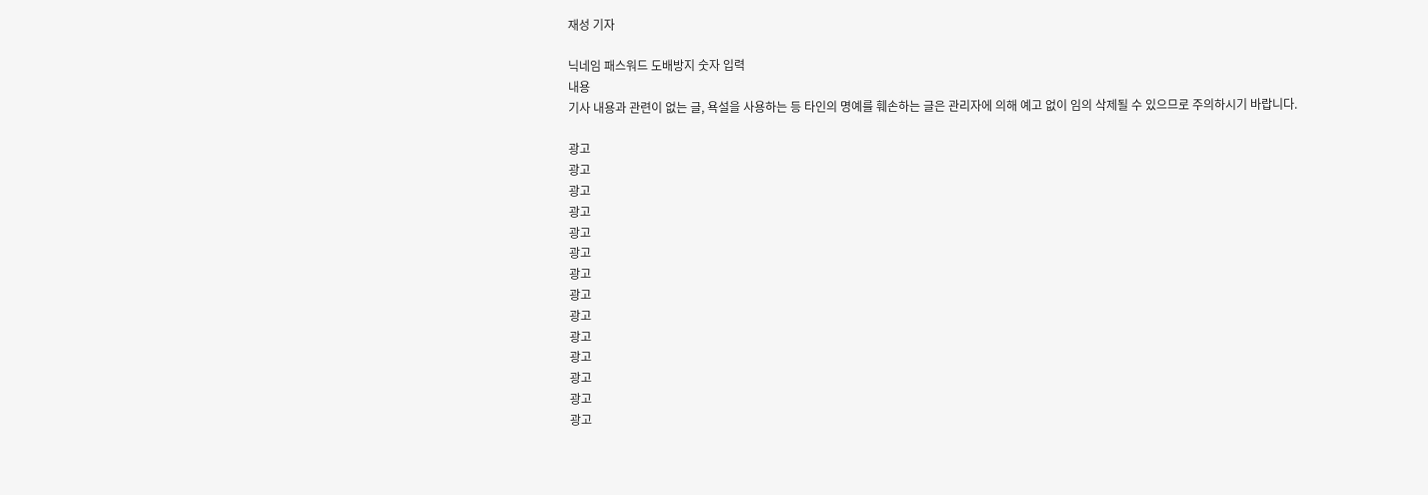재성 기자

닉네임 패스워드 도배방지 숫자 입력
내용
기사 내용과 관련이 없는 글, 욕설을 사용하는 등 타인의 명예를 훼손하는 글은 관리자에 의해 예고 없이 임의 삭제될 수 있으므로 주의하시기 바랍니다.

광고
광고
광고
광고
광고
광고
광고
광고
광고
광고
광고
광고
광고
광고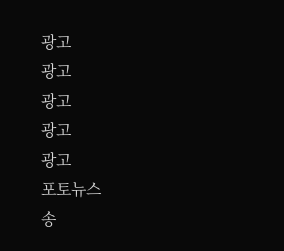광고
광고
광고
광고
광고
포토뉴스
송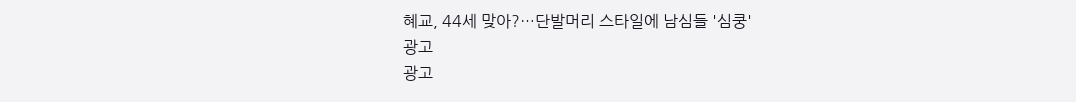혜교, 44세 맞아?…단발머리 스타일에 남심들 '심쿵'
광고
광고